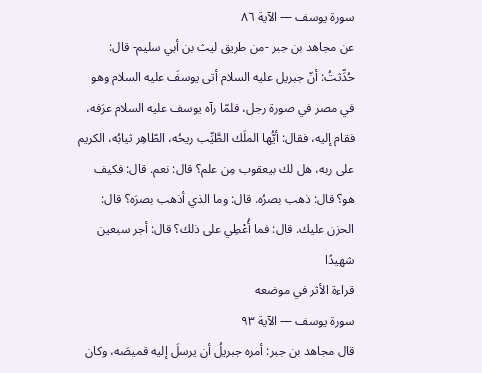سورة يوسف — الآية ٨٦
عن مجاهد بن جبر -من طريق ليث بن أبي سليم- قال: حُدِّثتُ: أنّ جبريل عليه السلام أتى يوسفَ عليه السلام وهو في مصر في صورة رجل، فلمّا رآه يوسف عليه السلام عرَفه، فقام إليه، فقال: أيُّها الملَك الطَّيِّب ريحُه، الطّاهِر ثيابُه، الكريم على ربه، هل لك بيعقوب مِن علم؟ قال: نعم. قال: فكيف هو؟ قال: ذهب بصرُه. قال: وما الذي أذهب بصرَه؟ قال: الحزن عليك. قال: فما أُعْطِي على ذلك؟ قال: أجر سبعين شهيدًا
قراءة الأثر في موضعه
سورة يوسف — الآية ٩٣
قال مجاهد بن جبر: أمره جبريلُ أن يرسلَ إليه قميصَه، وكان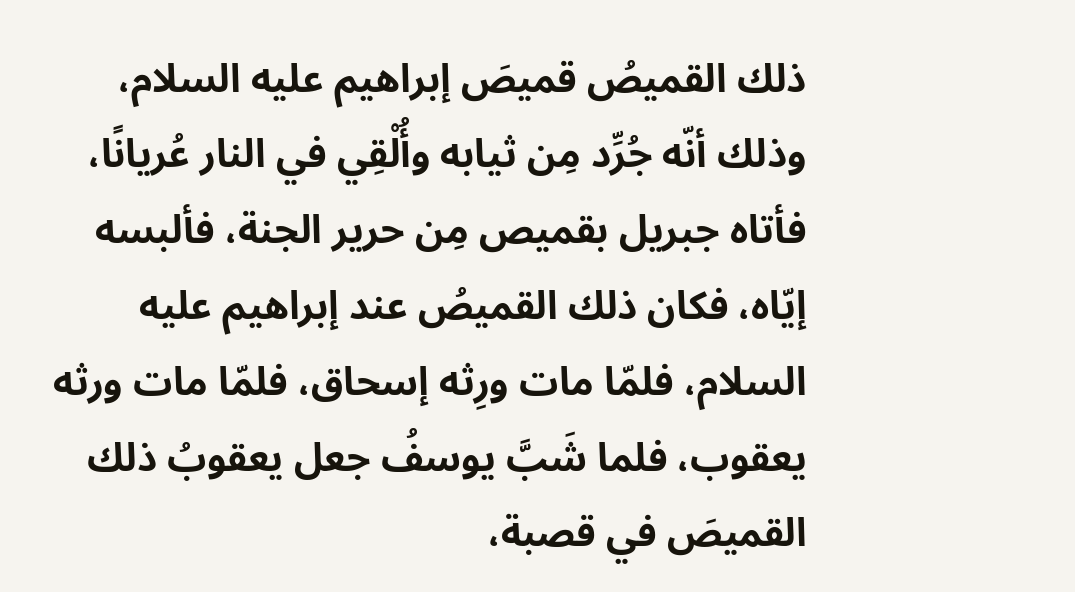ذلك القميصُ قميصَ إبراهيم عليه السلام، وذلك أنّه جُرِّد مِن ثيابه وأُلْقِي في النار عُريانًا، فأتاه جبريل بقميص مِن حرير الجنة، فألبسه إيّاه، فكان ذلك القميصُ عند إبراهيم عليه السلام، فلمّا مات ورِثه إسحاق، فلمّا مات ورثه يعقوب، فلما شَبَّ يوسفُ جعل يعقوبُ ذلك القميصَ في قصبة،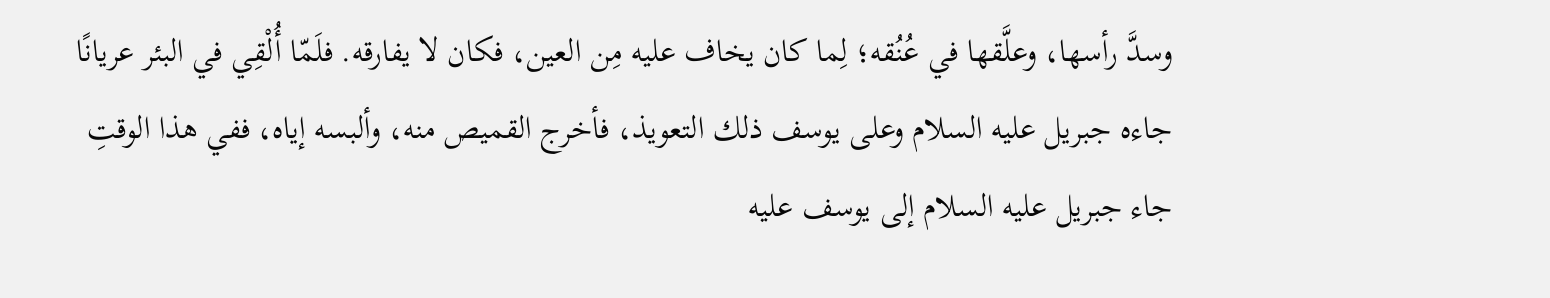وسدَّ رأسها، وعلَّقها في عُنُقه؛ لِما كان يخاف عليه مِن العين، فكان لا يفارقه. فلَمّا أُلْقِي في البئر عريانًا جاءه جبريل عليه السلام وعلى يوسف ذلك التعويذ، فأخرج القميص منه، وألبسه إياه، ففي هذا الوقتِ جاء جبريل عليه السلام إلى يوسف عليه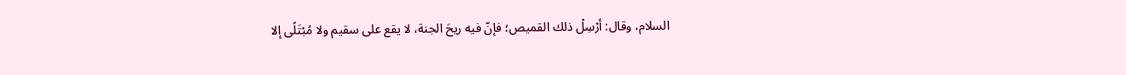السلام، وقال: أرْسِلْ ذلك القميص؛ فإنّ فيه ريحَ الجنة، لا يقع على سقيم ولا مُبْتَلًى إلا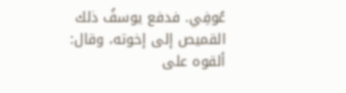عُوفِي. فدفع يوسفُ ذلك القميص إلى إخوته، وقال: ألقوه على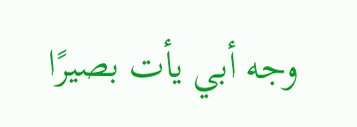وجه أبي يأت بصيرًا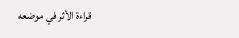قراءة الأثر في موضعه